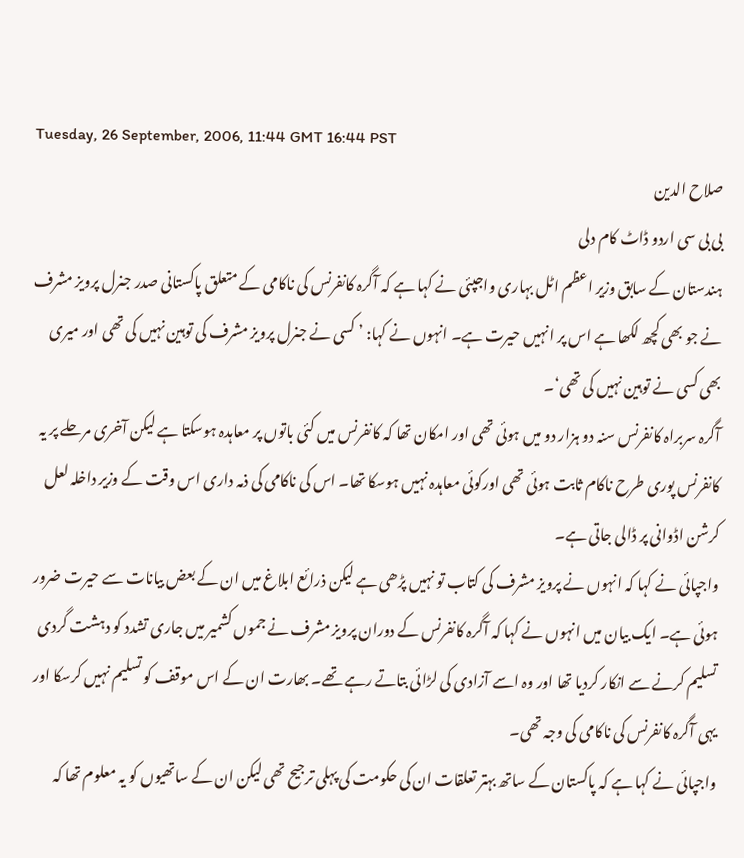Tuesday, 26 September, 2006, 11:44 GMT 16:44 PST
صلاح الدین
بی بی سی اردو ڈاٹ کام دلی
ہندستان کے سابق وزیر اعظم اٹل بہاری واجپئی نے کہا ہے کہ آگرہ کانفرنس کی ناکامی کے متعلق پاکستانی صدر جنرل پرویز مشرف نے جو بھی کچھ لکھا ہے اس پر انہیں حیرت ہے۔ انہوں نے کہا: ’ کسی نے جنرل پرویز مشرف کی توہین نہیں کی تھی اور میری بھی کسی نے توہین نہیں کی تھی‘۔
آگرہ سربراہ کانفرنس سنہ دو ہزار دو میں ہوئی تھی اور امکان تھا کہ کانفرنس میں کئی باتوں پر معاہدہ ہوسکتا ہے لیکن آخری مرحلے پر یہ کانفرنس پوری طرح ناکام ثابت ہوئی تھی اورکوئی معاہدہ نہیں ہوسکا تھا۔ اس کی ناکامی کی ذمہ داری اس وقت کے وزیر داخلہ لعل کرشن اڈوانی پر ڈالی جاتی ہے۔
واجپائی نے کہا کہ انہوں نے پرویز مشرف کی کتاب تو نہیں پڑھی ہے لیکن ذرائع ابلاغ میں ان کے بعض بیانات سے حیرت ضرور ہوئی ہے۔ ایک بیان میں انہوں نے کہا کہ آگرہ کانفرنس کے دوران پرویز مشرف نے جموں کشمیر میں جاری تشدد کو دہشت گردی تسلیم کرنے سے انکار کردیا تھا اور وہ اسے آزادی کی لڑائی بتاتے رہے تھے۔ بھارت ان کے اس موقف کو تسلیم نہیں کرسکا اور یہی آگرہ کانفرنس کی ناکامی کی وجہ تھی۔
واجپائی نے کہا ہے کہ پاکستان کے ساتھ بہتر تعلقات ان کی حکومت کی پہلی ترجیح تھی لیکن ان کے ساتھیوں کو یہ معلوم تھا کہ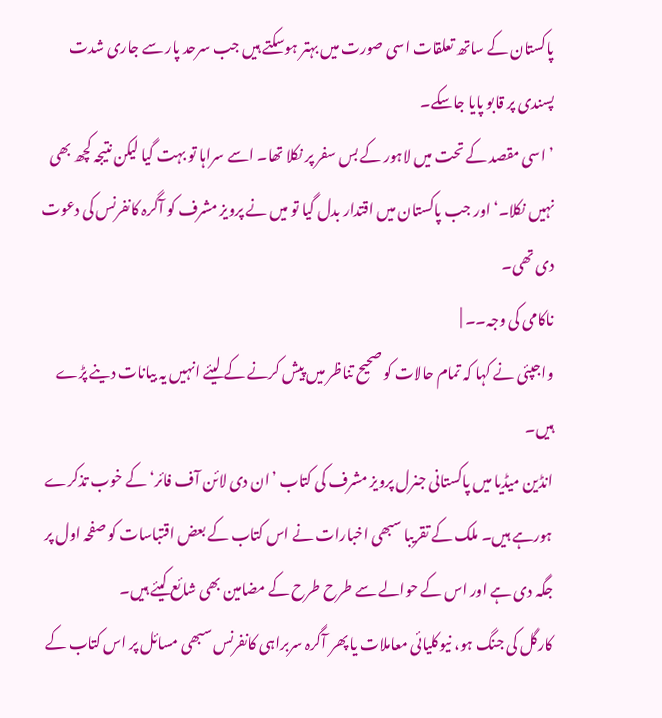پاکستان کے ساتھ تعلقات اسی صورت میں بہتر ہوسکتے ہیں جب سرحد پار سے جاری شدت پسندی پر قابو پایا جاسکے۔
’اسی مقصد کے تحت میں لاہور کے بس سفر پر نکلا تھا۔ اسے سراہا تو بہت گيا لیکن نتیجہ کچھ بھی نہیں نکلا۔‘ اور جب پاکستان میں اقتدار بدل گیا تو میں نے پرویز مشرف کو آگرہ کانفرنس کی دعوت دی تھی۔
ناکامی کی وجہ۔۔ |
واجپئی نے کہا کہ تمام حالات کو صحیح تناظر میں پیش کرنے کے لیئے انہیں یہ بیانات دینے پڑے ہیں۔
انڈین میڈیا میں پاکستانی جنرل پرویز مشرف کی کتاب ’ان دی لائن آف فائر‘ کے خوب تذکرے ہورہے ہیں۔ ملک کے تقریبا سبھی اخبارات نے اس کتاب کے بعض اقتباسات کو صفحہ اول پر جگہ دی ہے اور اس کے حوالے سے طرح طرح کے مضامین بھی شائع کیئے ہیں۔
کارگل کی جنگ ہو، نیوکلیائی معاملات یا پھر آگرہ سربراہی کانفرنس سبھی مسائل پر اس کتاب کے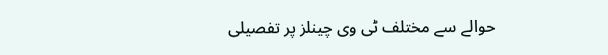حوالے سے مختلف ٹی وی چینلز پر تفصیلی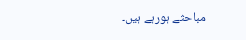مباحثے ہورہے ہیں۔